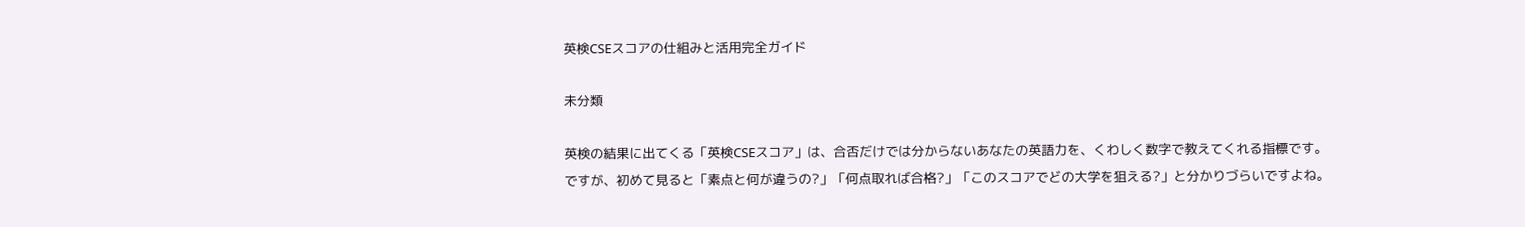英検CSEスコアの仕組みと活用完全ガイド

未分類

英検の結果に出てくる「英検CSEスコア」は、合否だけでは分からないあなたの英語力を、くわしく数字で教えてくれる指標です。ですが、初めて見ると「素点と何が違うの?」「何点取れば合格?」「このスコアでどの大学を狙える?」と分かりづらいですよね。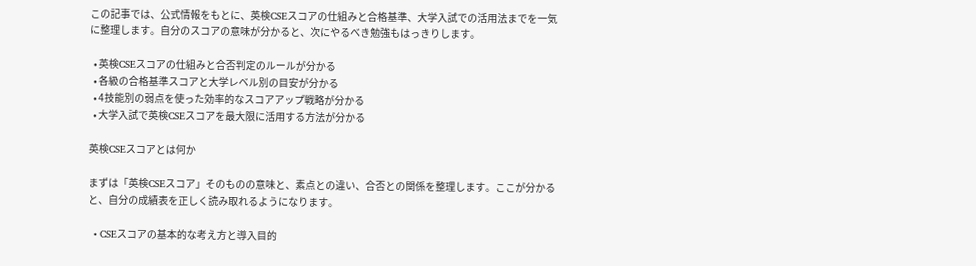この記事では、公式情報をもとに、英検CSEスコアの仕組みと合格基準、大学入試での活用法までを一気に整理します。自分のスコアの意味が分かると、次にやるべき勉強もはっきりします。

  • 英検CSEスコアの仕組みと合否判定のルールが分かる
  • 各級の合格基準スコアと大学レベル別の目安が分かる
  • 4技能別の弱点を使った効率的なスコアアップ戦略が分かる
  • 大学入試で英検CSEスコアを最大限に活用する方法が分かる

英検CSEスコアとは何か

まずは「英検CSEスコア」そのものの意味と、素点との違い、合否との関係を整理します。ここが分かると、自分の成績表を正しく読み取れるようになります。

  • CSEスコアの基本的な考え方と導入目的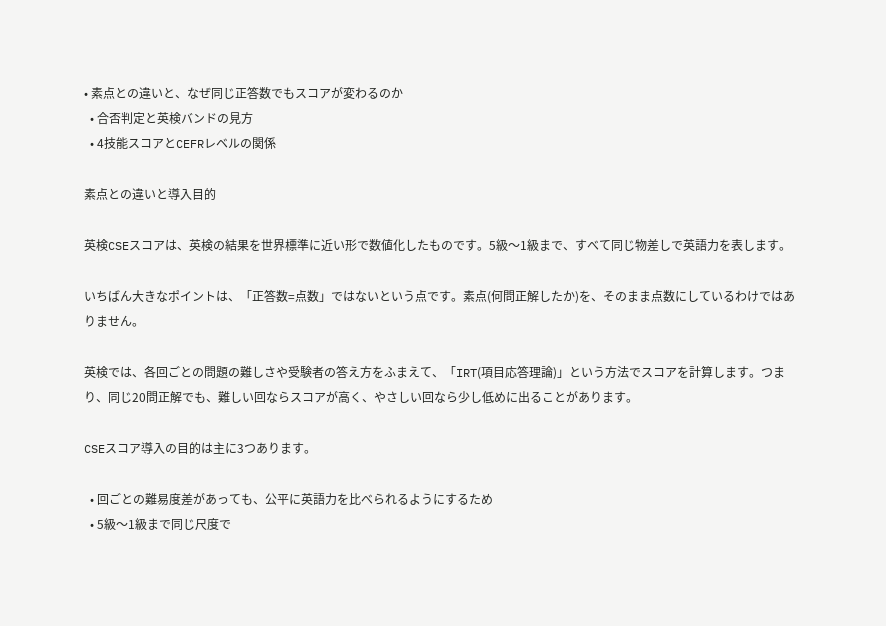• 素点との違いと、なぜ同じ正答数でもスコアが変わるのか
  • 合否判定と英検バンドの見方
  • 4技能スコアとCEFRレベルの関係

素点との違いと導入目的

英検CSEスコアは、英検の結果を世界標準に近い形で数値化したものです。5級〜1級まで、すべて同じ物差しで英語力を表します。

いちばん大きなポイントは、「正答数=点数」ではないという点です。素点(何問正解したか)を、そのまま点数にしているわけではありません。

英検では、各回ごとの問題の難しさや受験者の答え方をふまえて、「IRT(項目応答理論)」という方法でスコアを計算します。つまり、同じ20問正解でも、難しい回ならスコアが高く、やさしい回なら少し低めに出ることがあります。

CSEスコア導入の目的は主に3つあります。

  • 回ごとの難易度差があっても、公平に英語力を比べられるようにするため
  • 5級〜1級まで同じ尺度で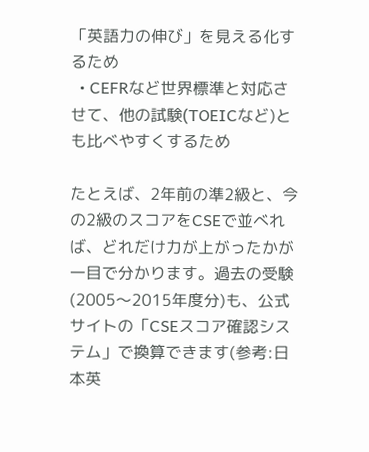「英語力の伸び」を見える化するため
  • CEFRなど世界標準と対応させて、他の試験(TOEICなど)とも比べやすくするため

たとえば、2年前の準2級と、今の2級のスコアをCSEで並べれば、どれだけ力が上がったかが一目で分かります。過去の受験(2005〜2015年度分)も、公式サイトの「CSEスコア確認システム」で換算できます(参考:日本英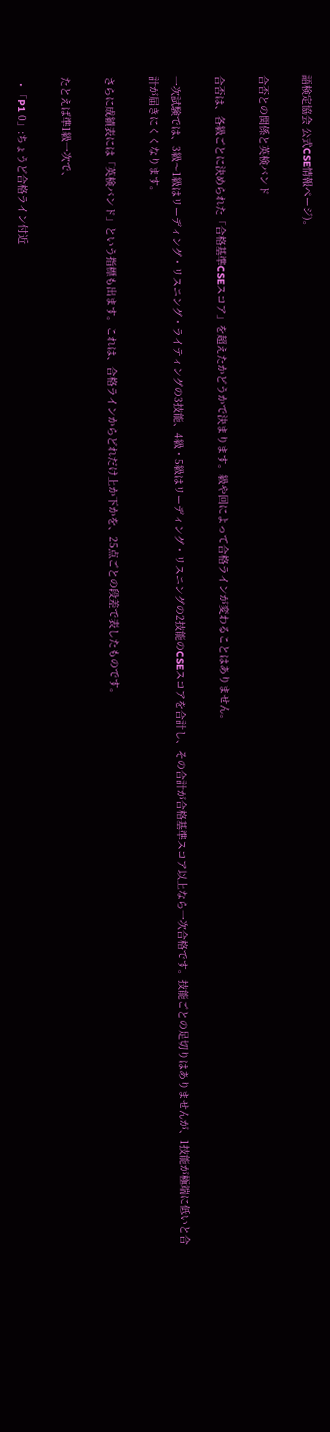語検定協会 公式CSE情報ページ)。

合否との関係と英検バンド

合否は、各級ごとに決められた「合格基準CSEスコア」を超えたかどうかで決まります。級や回によって合格ラインが変わることはありません。

一次試験では、3級〜1級はリーディング・リスニング・ライティングの3技能、4級・5級はリーディング・リスニングの2技能のCSEスコアを合計し、その合計が合格基準スコア以上なら一次合格です。技能ごとの足切りはありませんが、1技能が極端に低いと合計が届きにくくなります。

さらに成績表には「英検バンド」という指標も出ます。これは、合格ラインからどれだけ上か下かを、25点ごとの段差で表したものです。

たとえば準1級一次で、

  • 「P1 0」:ちょうど合格ライン付近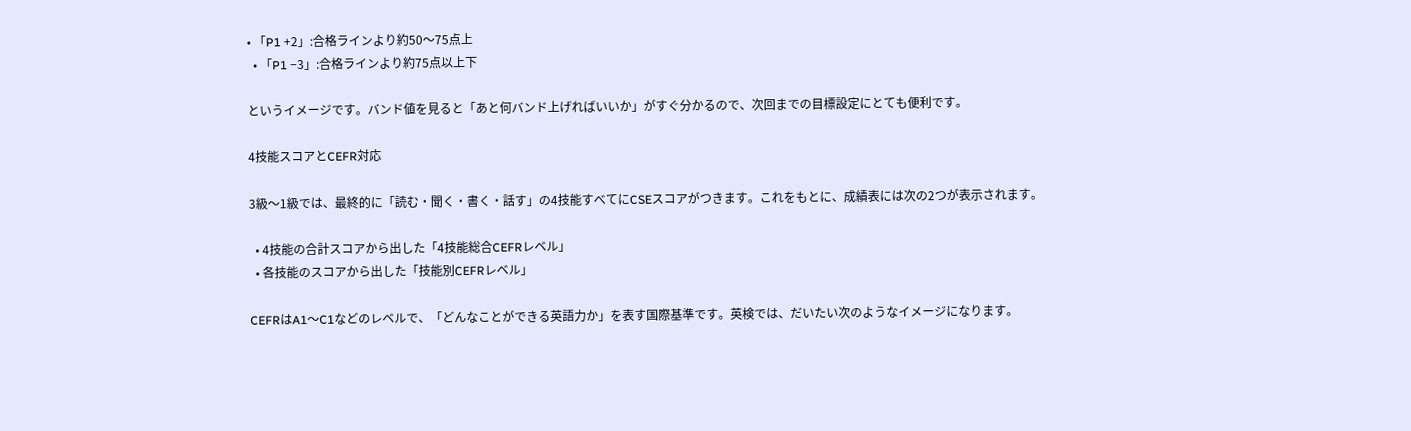• 「P1 +2」:合格ラインより約50〜75点上
  • 「P1 −3」:合格ラインより約75点以上下

というイメージです。バンド値を見ると「あと何バンド上げればいいか」がすぐ分かるので、次回までの目標設定にとても便利です。

4技能スコアとCEFR対応

3級〜1級では、最終的に「読む・聞く・書く・話す」の4技能すべてにCSEスコアがつきます。これをもとに、成績表には次の2つが表示されます。

  • 4技能の合計スコアから出した「4技能総合CEFRレベル」
  • 各技能のスコアから出した「技能別CEFRレベル」

CEFRはA1〜C1などのレベルで、「どんなことができる英語力か」を表す国際基準です。英検では、だいたい次のようなイメージになります。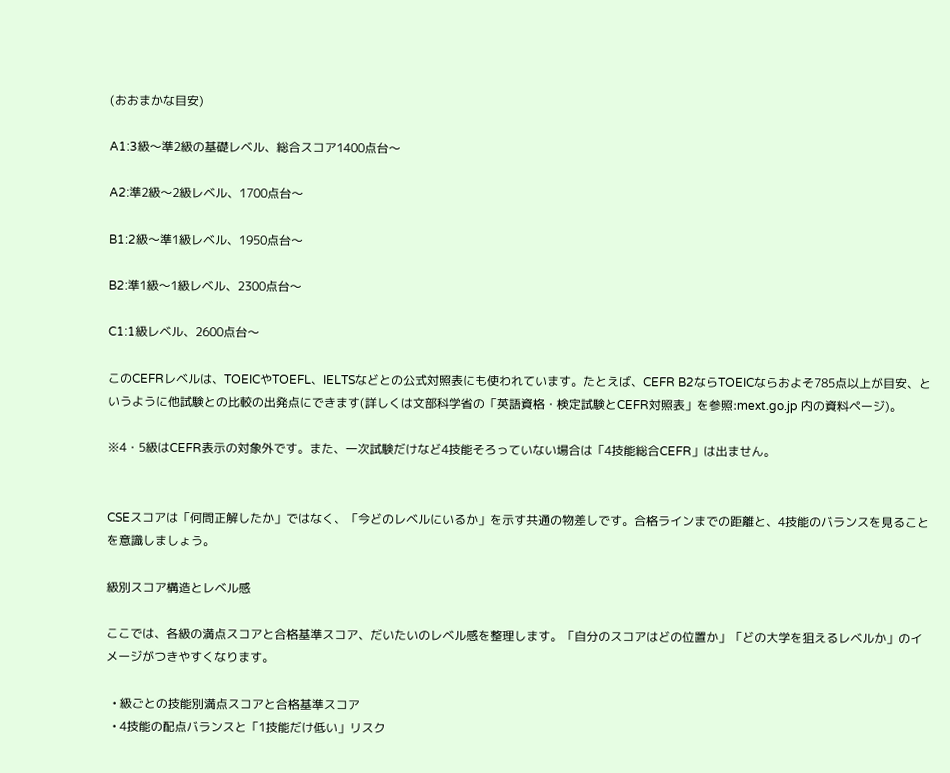(おおまかな目安)

A1:3級〜準2級の基礎レベル、総合スコア1400点台〜

A2:準2級〜2級レベル、1700点台〜

B1:2級〜準1級レベル、1950点台〜

B2:準1級〜1級レベル、2300点台〜

C1:1級レベル、2600点台〜

このCEFRレベルは、TOEICやTOEFL、IELTSなどとの公式対照表にも使われています。たとえば、CEFR B2ならTOEICならおよそ785点以上が目安、というように他試験との比較の出発点にできます(詳しくは文部科学省の「英語資格・検定試験とCEFR対照表」を参照:mext.go.jp 内の資料ページ)。

※4・5級はCEFR表示の対象外です。また、一次試験だけなど4技能そろっていない場合は「4技能総合CEFR」は出ません。


CSEスコアは「何問正解したか」ではなく、「今どのレベルにいるか」を示す共通の物差しです。合格ラインまでの距離と、4技能のバランスを見ることを意識しましょう。

級別スコア構造とレベル感

ここでは、各級の満点スコアと合格基準スコア、だいたいのレベル感を整理します。「自分のスコアはどの位置か」「どの大学を狙えるレベルか」のイメージがつきやすくなります。

  • 級ごとの技能別満点スコアと合格基準スコア
  • 4技能の配点バランスと「1技能だけ低い」リスク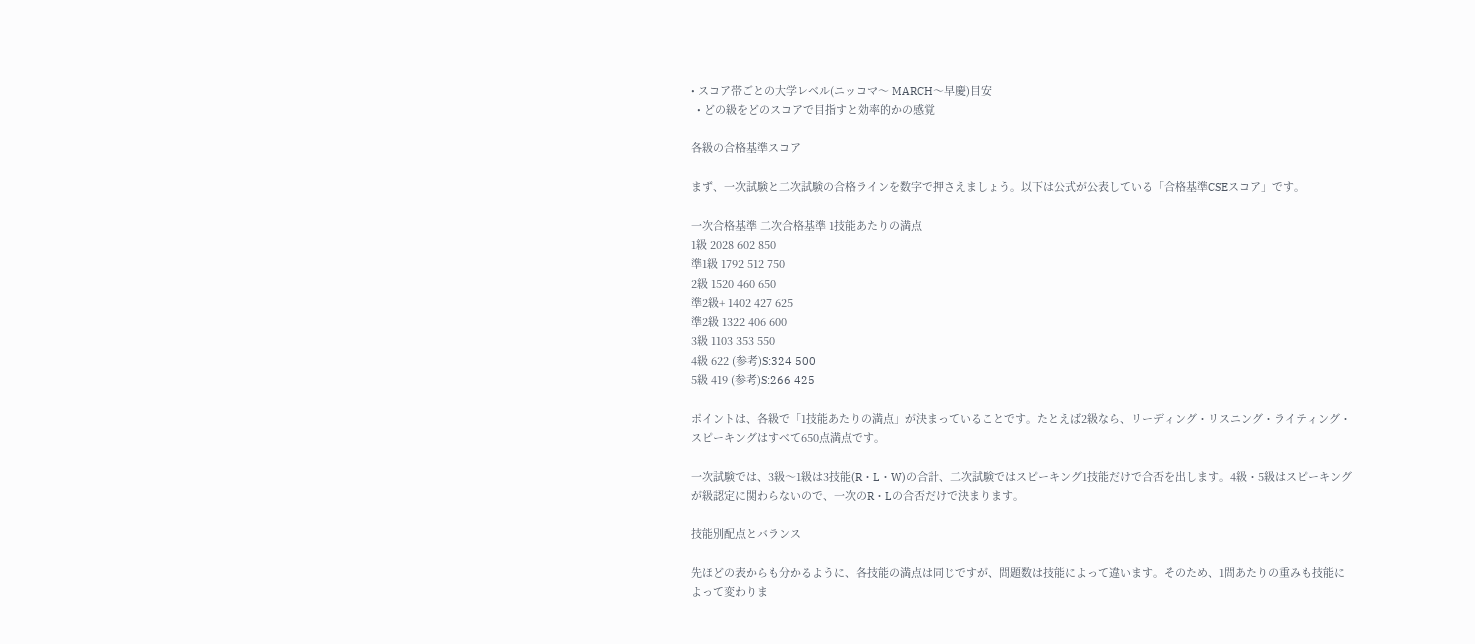• スコア帯ごとの大学レベル(ニッコマ〜 MARCH〜早慶)目安
  • どの級をどのスコアで目指すと効率的かの感覚

各級の合格基準スコア

まず、一次試験と二次試験の合格ラインを数字で押さえましょう。以下は公式が公表している「合格基準CSEスコア」です。

一次合格基準 二次合格基準 1技能あたりの満点
1級 2028 602 850
準1級 1792 512 750
2級 1520 460 650
準2級+ 1402 427 625
準2級 1322 406 600
3級 1103 353 550
4級 622 (参考)S:324 500
5級 419 (参考)S:266 425

ポイントは、各級で「1技能あたりの満点」が決まっていることです。たとえば2級なら、リーディング・リスニング・ライティング・スピーキングはすべて650点満点です。

一次試験では、3級〜1級は3技能(R・L・W)の合計、二次試験ではスピーキング1技能だけで合否を出します。4級・5級はスピーキングが級認定に関わらないので、一次のR・Lの合否だけで決まります。

技能別配点とバランス

先ほどの表からも分かるように、各技能の満点は同じですが、問題数は技能によって違います。そのため、1問あたりの重みも技能によって変わりま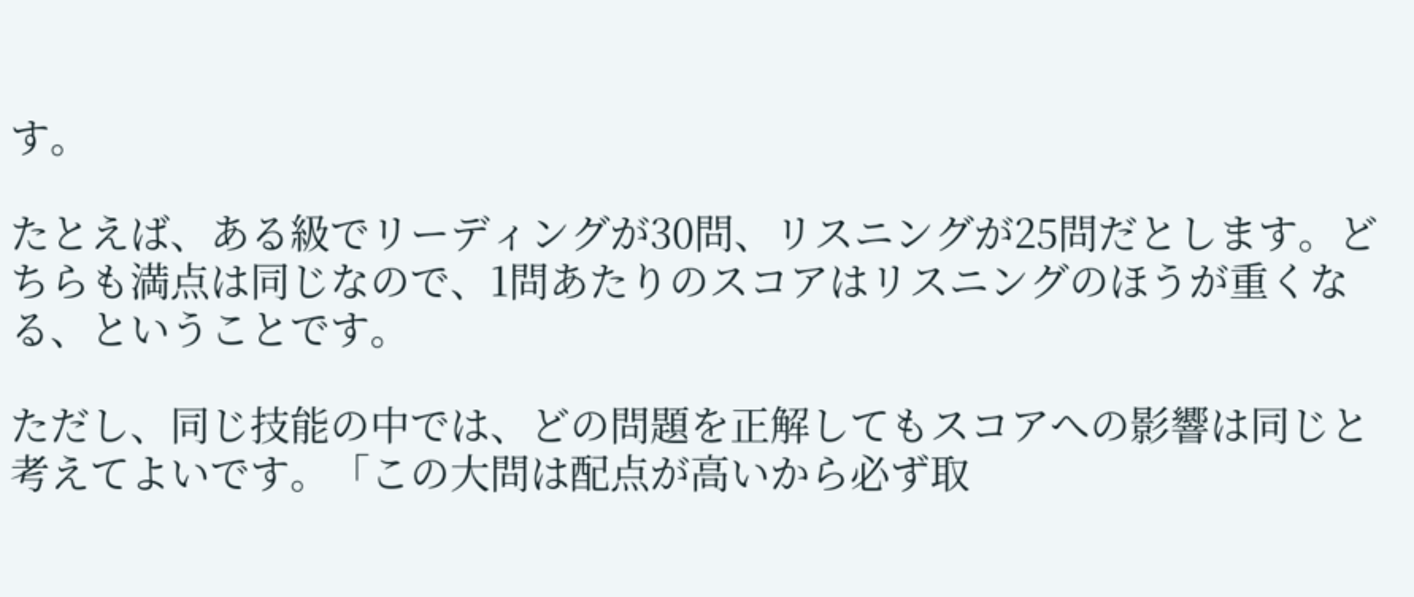す。

たとえば、ある級でリーディングが30問、リスニングが25問だとします。どちらも満点は同じなので、1問あたりのスコアはリスニングのほうが重くなる、ということです。

ただし、同じ技能の中では、どの問題を正解してもスコアへの影響は同じと考えてよいです。「この大問は配点が高いから必ず取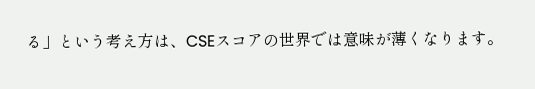る」という考え方は、CSEスコアの世界では意味が薄くなります。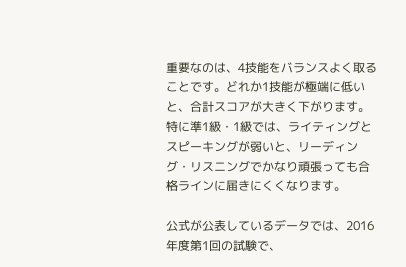重要なのは、4技能をバランスよく取ることです。どれか1技能が極端に低いと、合計スコアが大きく下がります。特に準1級・1級では、ライティングとスピーキングが弱いと、リーディング・リスニングでかなり頑張っても合格ラインに届きにくくなります。

公式が公表しているデータでは、2016年度第1回の試験で、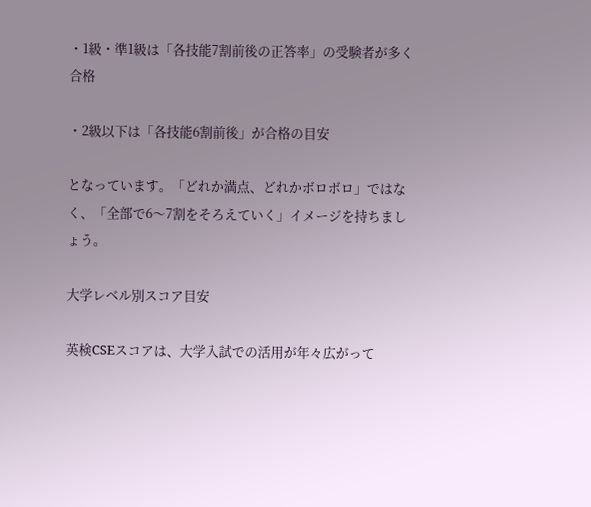・1級・準1級は「各技能7割前後の正答率」の受験者が多く合格

・2級以下は「各技能6割前後」が合格の目安

となっています。「どれか満点、どれかボロボロ」ではなく、「全部で6〜7割をそろえていく」イメージを持ちましょう。

大学レベル別スコア目安

英検CSEスコアは、大学入試での活用が年々広がって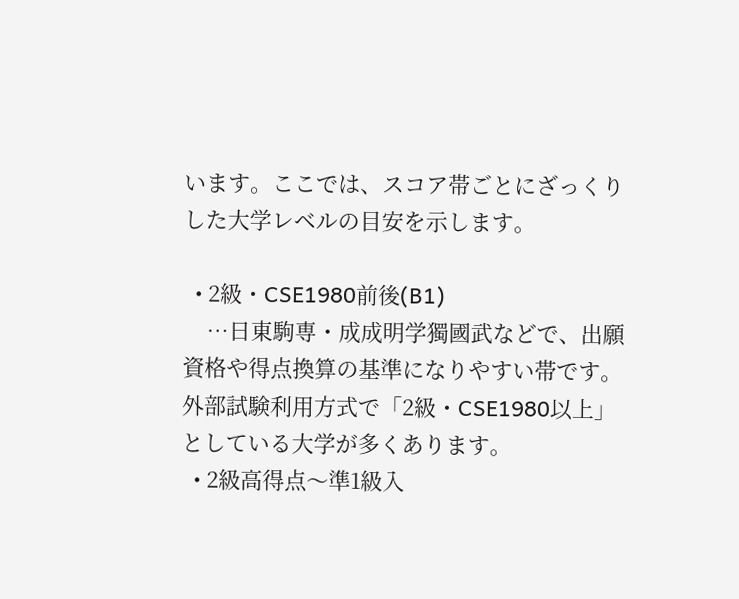います。ここでは、スコア帯ごとにざっくりした大学レベルの目安を示します。

  • 2級・CSE1980前後(B1)
    …日東駒専・成成明学獨國武などで、出願資格や得点換算の基準になりやすい帯です。外部試験利用方式で「2級・CSE1980以上」としている大学が多くあります。
  • 2級高得点〜準1級入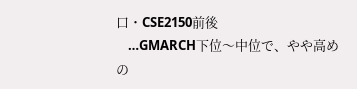口・CSE2150前後
    …GMARCH下位〜中位で、やや高めの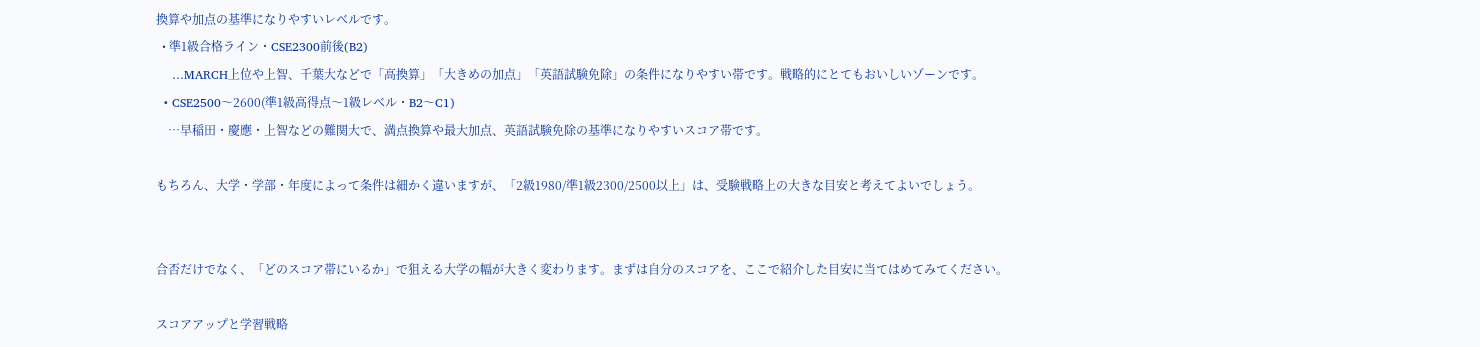換算や加点の基準になりやすいレベルです。
  • 準1級合格ライン・CSE2300前後(B2)
    …MARCH上位や上智、千葉大などで「高換算」「大きめの加点」「英語試験免除」の条件になりやすい帯です。戦略的にとてもおいしいゾーンです。
  • CSE2500〜2600(準1級高得点〜1級レベル・B2〜C1)
    …早稲田・慶應・上智などの難関大で、満点換算や最大加点、英語試験免除の基準になりやすいスコア帯です。

もちろん、大学・学部・年度によって条件は細かく違いますが、「2級1980/準1級2300/2500以上」は、受験戦略上の大きな目安と考えてよいでしょう。


合否だけでなく、「どのスコア帯にいるか」で狙える大学の幅が大きく変わります。まずは自分のスコアを、ここで紹介した目安に当てはめてみてください。

スコアアップと学習戦略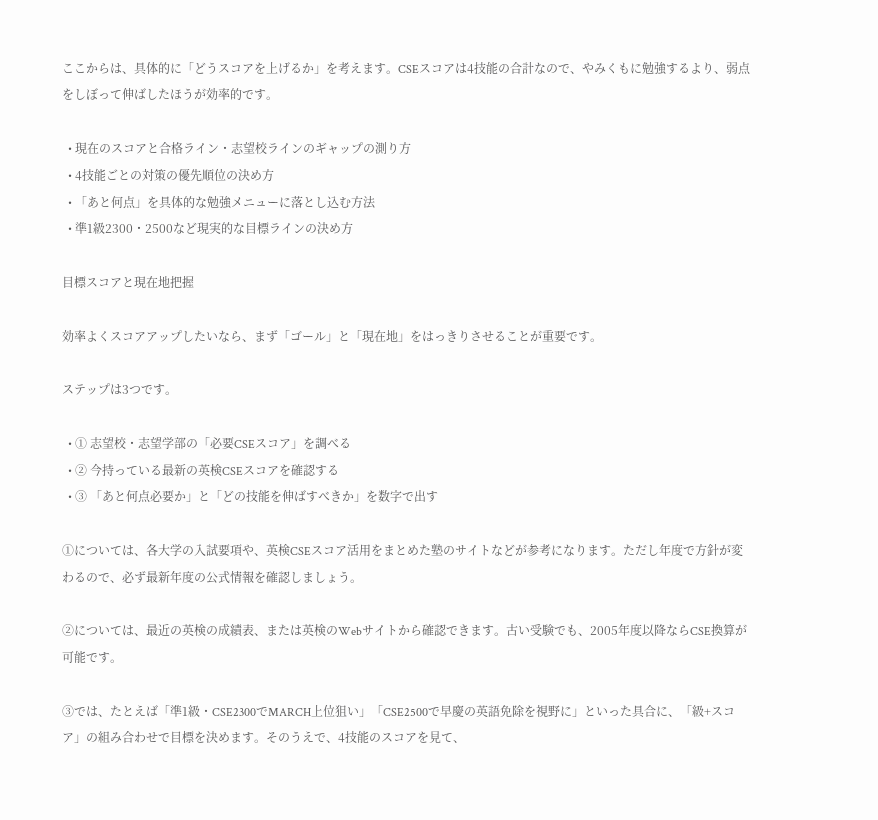ここからは、具体的に「どうスコアを上げるか」を考えます。CSEスコアは4技能の合計なので、やみくもに勉強するより、弱点をしぼって伸ばしたほうが効率的です。

  • 現在のスコアと合格ライン・志望校ラインのギャップの測り方
  • 4技能ごとの対策の優先順位の決め方
  • 「あと何点」を具体的な勉強メニューに落とし込む方法
  • 準1級2300・2500など現実的な目標ラインの決め方

目標スコアと現在地把握

効率よくスコアアップしたいなら、まず「ゴール」と「現在地」をはっきりさせることが重要です。

ステップは3つです。

  • ① 志望校・志望学部の「必要CSEスコア」を調べる
  • ② 今持っている最新の英検CSEスコアを確認する
  • ③ 「あと何点必要か」と「どの技能を伸ばすべきか」を数字で出す

①については、各大学の入試要項や、英検CSEスコア活用をまとめた塾のサイトなどが参考になります。ただし年度で方針が変わるので、必ず最新年度の公式情報を確認しましょう。

②については、最近の英検の成績表、または英検のWebサイトから確認できます。古い受験でも、2005年度以降ならCSE換算が可能です。

③では、たとえば「準1級・CSE2300でMARCH上位狙い」「CSE2500で早慶の英語免除を視野に」といった具合に、「級+スコア」の組み合わせで目標を決めます。そのうえで、4技能のスコアを見て、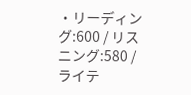・リーディング:600 / リスニング:580 / ライテ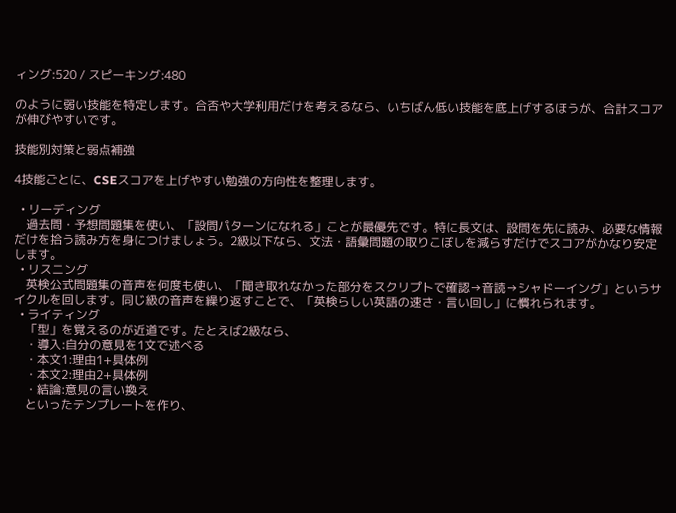ィング:520 / スピーキング:480

のように弱い技能を特定します。合否や大学利用だけを考えるなら、いちばん低い技能を底上げするほうが、合計スコアが伸びやすいです。

技能別対策と弱点補強

4技能ごとに、CSEスコアを上げやすい勉強の方向性を整理します。

  • リーディング
    過去問・予想問題集を使い、「設問パターンになれる」ことが最優先です。特に長文は、設問を先に読み、必要な情報だけを拾う読み方を身につけましょう。2級以下なら、文法・語彙問題の取りこぼしを減らすだけでスコアがかなり安定します。
  • リスニング
    英検公式問題集の音声を何度も使い、「聞き取れなかった部分をスクリプトで確認→音読→シャドーイング」というサイクルを回します。同じ級の音声を繰り返すことで、「英検らしい英語の速さ・言い回し」に慣れられます。
  • ライティング
    「型」を覚えるのが近道です。たとえば2級なら、
    ・導入:自分の意見を1文で述べる
    ・本文1:理由1+具体例
    ・本文2:理由2+具体例
    ・結論:意見の言い換え
    といったテンプレートを作り、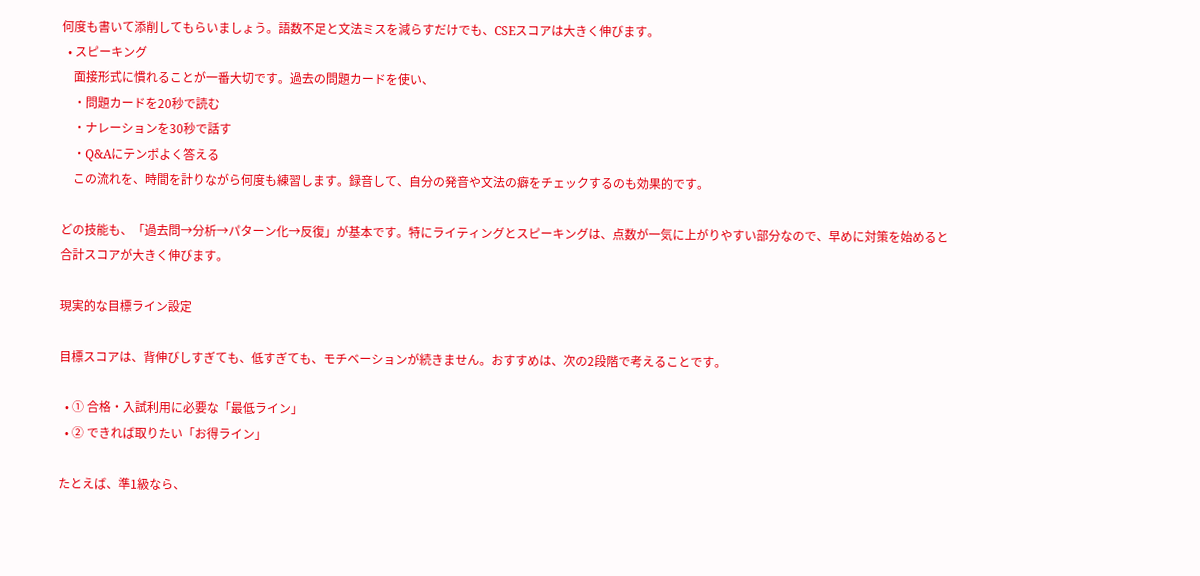何度も書いて添削してもらいましょう。語数不足と文法ミスを減らすだけでも、CSEスコアは大きく伸びます。
  • スピーキング
    面接形式に慣れることが一番大切です。過去の問題カードを使い、
    ・問題カードを20秒で読む
    ・ナレーションを30秒で話す
    ・Q&Aにテンポよく答える
    この流れを、時間を計りながら何度も練習します。録音して、自分の発音や文法の癖をチェックするのも効果的です。

どの技能も、「過去問→分析→パターン化→反復」が基本です。特にライティングとスピーキングは、点数が一気に上がりやすい部分なので、早めに対策を始めると合計スコアが大きく伸びます。

現実的な目標ライン設定

目標スコアは、背伸びしすぎても、低すぎても、モチベーションが続きません。おすすめは、次の2段階で考えることです。

  • ① 合格・入試利用に必要な「最低ライン」
  • ② できれば取りたい「お得ライン」

たとえば、準1級なら、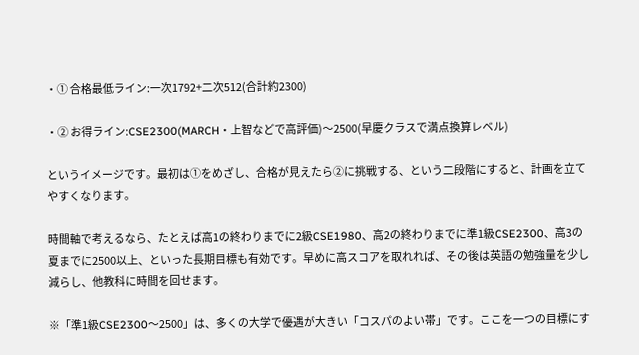・① 合格最低ライン:一次1792+二次512(合計約2300)

・② お得ライン:CSE2300(MARCH・上智などで高評価)〜2500(早慶クラスで満点換算レベル)

というイメージです。最初は①をめざし、合格が見えたら②に挑戦する、という二段階にすると、計画を立てやすくなります。

時間軸で考えるなら、たとえば高1の終わりまでに2級CSE1980、高2の終わりまでに準1級CSE2300、高3の夏までに2500以上、といった長期目標も有効です。早めに高スコアを取れれば、その後は英語の勉強量を少し減らし、他教科に時間を回せます。

※「準1級CSE2300〜2500」は、多くの大学で優遇が大きい「コスパのよい帯」です。ここを一つの目標にす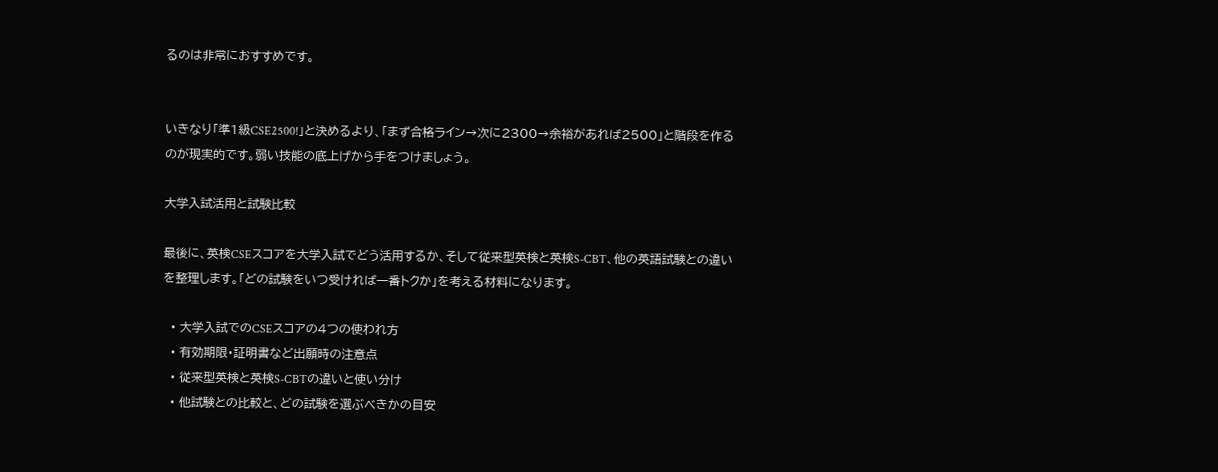るのは非常におすすめです。


いきなり「準1級CSE2500!」と決めるより、「まず合格ライン→次に2300→余裕があれば2500」と階段を作るのが現実的です。弱い技能の底上げから手をつけましょう。

大学入試活用と試験比較

最後に、英検CSEスコアを大学入試でどう活用するか、そして従来型英検と英検S-CBT、他の英語試験との違いを整理します。「どの試験をいつ受ければ一番トクか」を考える材料になります。

  • 大学入試でのCSEスコアの4つの使われ方
  • 有効期限・証明書など出願時の注意点
  • 従来型英検と英検S-CBTの違いと使い分け
  • 他試験との比較と、どの試験を選ぶべきかの目安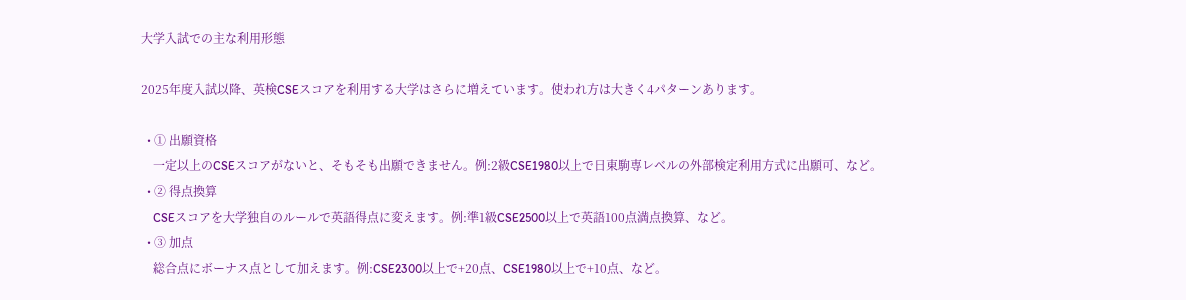大学入試での主な利用形態

2025年度入試以降、英検CSEスコアを利用する大学はさらに増えています。使われ方は大きく4パターンあります。

  • ① 出願資格
    一定以上のCSEスコアがないと、そもそも出願できません。例:2級CSE1980以上で日東駒専レベルの外部検定利用方式に出願可、など。
  • ② 得点換算
    CSEスコアを大学独自のルールで英語得点に変えます。例:準1級CSE2500以上で英語100点満点換算、など。
  • ③ 加点
    総合点にボーナス点として加えます。例:CSE2300以上で+20点、CSE1980以上で+10点、など。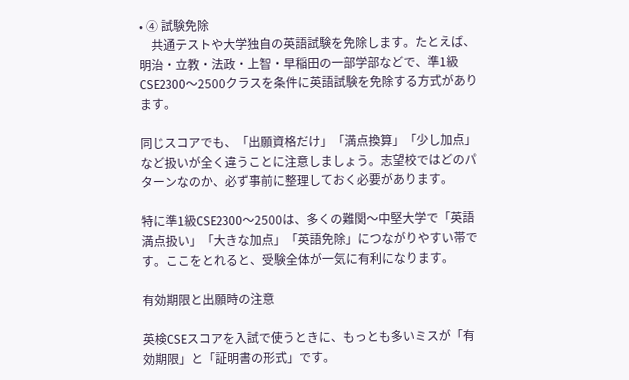• ④ 試験免除
    共通テストや大学独自の英語試験を免除します。たとえば、明治・立教・法政・上智・早稲田の一部学部などで、準1級CSE2300〜2500クラスを条件に英語試験を免除する方式があります。

同じスコアでも、「出願資格だけ」「満点換算」「少し加点」など扱いが全く違うことに注意しましょう。志望校ではどのパターンなのか、必ず事前に整理しておく必要があります。

特に準1級CSE2300〜2500は、多くの難関〜中堅大学で「英語満点扱い」「大きな加点」「英語免除」につながりやすい帯です。ここをとれると、受験全体が一気に有利になります。

有効期限と出願時の注意

英検CSEスコアを入試で使うときに、もっとも多いミスが「有効期限」と「証明書の形式」です。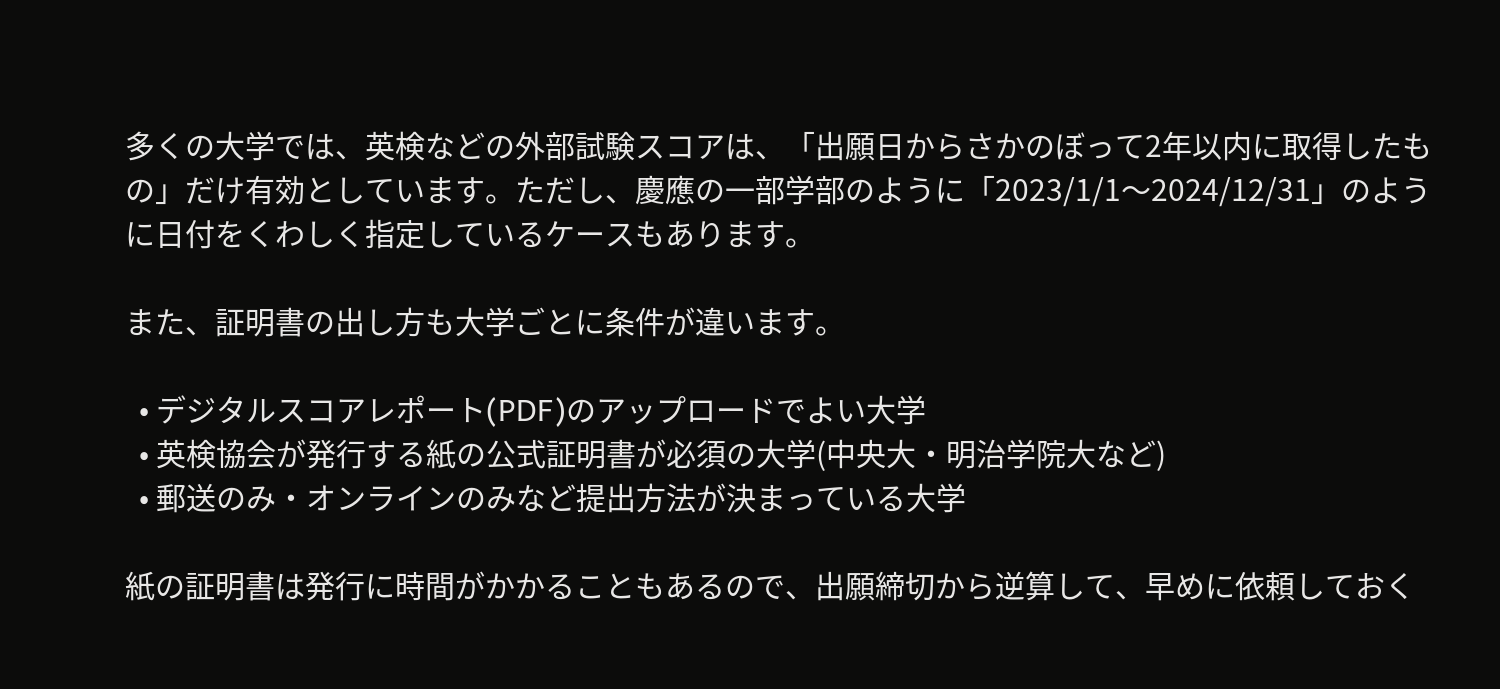多くの大学では、英検などの外部試験スコアは、「出願日からさかのぼって2年以内に取得したもの」だけ有効としています。ただし、慶應の一部学部のように「2023/1/1〜2024/12/31」のように日付をくわしく指定しているケースもあります。

また、証明書の出し方も大学ごとに条件が違います。

  • デジタルスコアレポート(PDF)のアップロードでよい大学
  • 英検協会が発行する紙の公式証明書が必須の大学(中央大・明治学院大など)
  • 郵送のみ・オンラインのみなど提出方法が決まっている大学

紙の証明書は発行に時間がかかることもあるので、出願締切から逆算して、早めに依頼しておく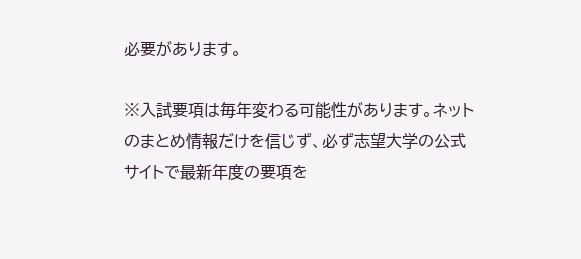必要があります。

※入試要項は毎年変わる可能性があります。ネットのまとめ情報だけを信じず、必ず志望大学の公式サイトで最新年度の要項を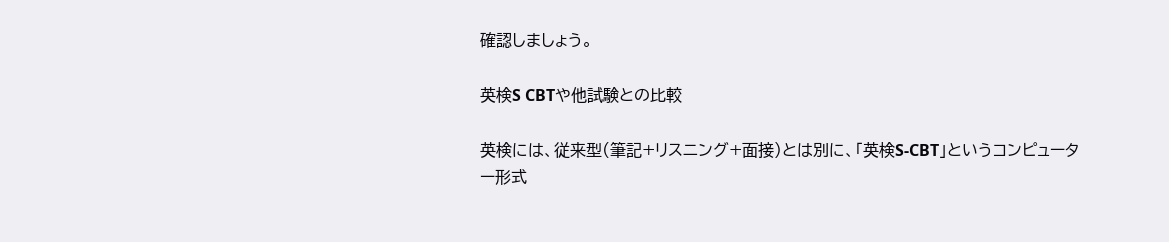確認しましょう。

英検S CBTや他試験との比較

英検には、従来型(筆記+リスニング+面接)とは別に、「英検S-CBT」というコンピューター形式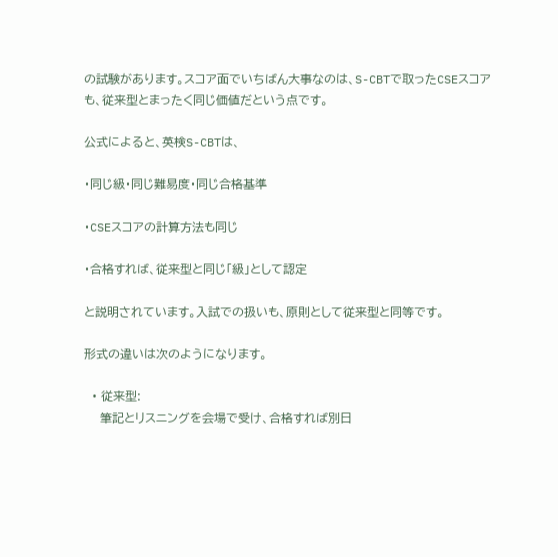の試験があります。スコア面でいちばん大事なのは、S-CBTで取ったCSEスコアも、従来型とまったく同じ価値だという点です。

公式によると、英検S-CBTは、

・同じ級・同じ難易度・同じ合格基準

・CSEスコアの計算方法も同じ

・合格すれば、従来型と同じ「級」として認定

と説明されています。入試での扱いも、原則として従来型と同等です。

形式の違いは次のようになります。

  • 従来型:
    筆記とリスニングを会場で受け、合格すれば別日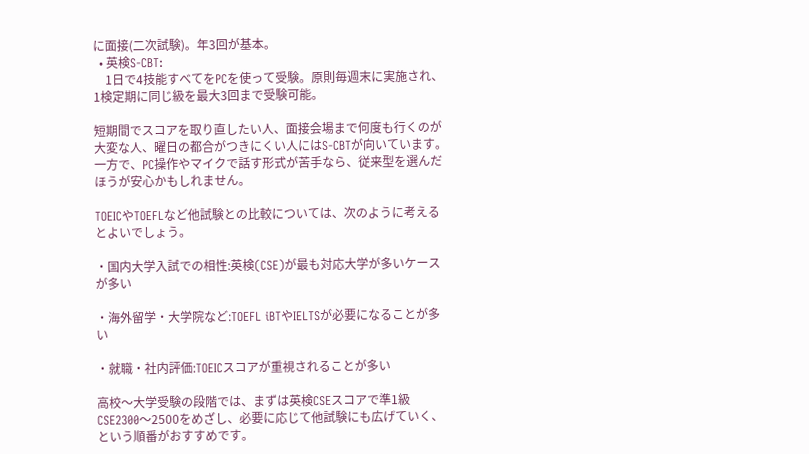に面接(二次試験)。年3回が基本。
  • 英検S-CBT:
    1日で4技能すべてをPCを使って受験。原則毎週末に実施され、1検定期に同じ級を最大3回まで受験可能。

短期間でスコアを取り直したい人、面接会場まで何度も行くのが大変な人、曜日の都合がつきにくい人にはS-CBTが向いています。一方で、PC操作やマイクで話す形式が苦手なら、従来型を選んだほうが安心かもしれません。

TOEICやTOEFLなど他試験との比較については、次のように考えるとよいでしょう。

・国内大学入試での相性:英検(CSE)が最も対応大学が多いケースが多い

・海外留学・大学院など:TOEFL iBTやIELTSが必要になることが多い

・就職・社内評価:TOEICスコアが重視されることが多い

高校〜大学受験の段階では、まずは英検CSEスコアで準1級CSE2300〜2500をめざし、必要に応じて他試験にも広げていく、という順番がおすすめです。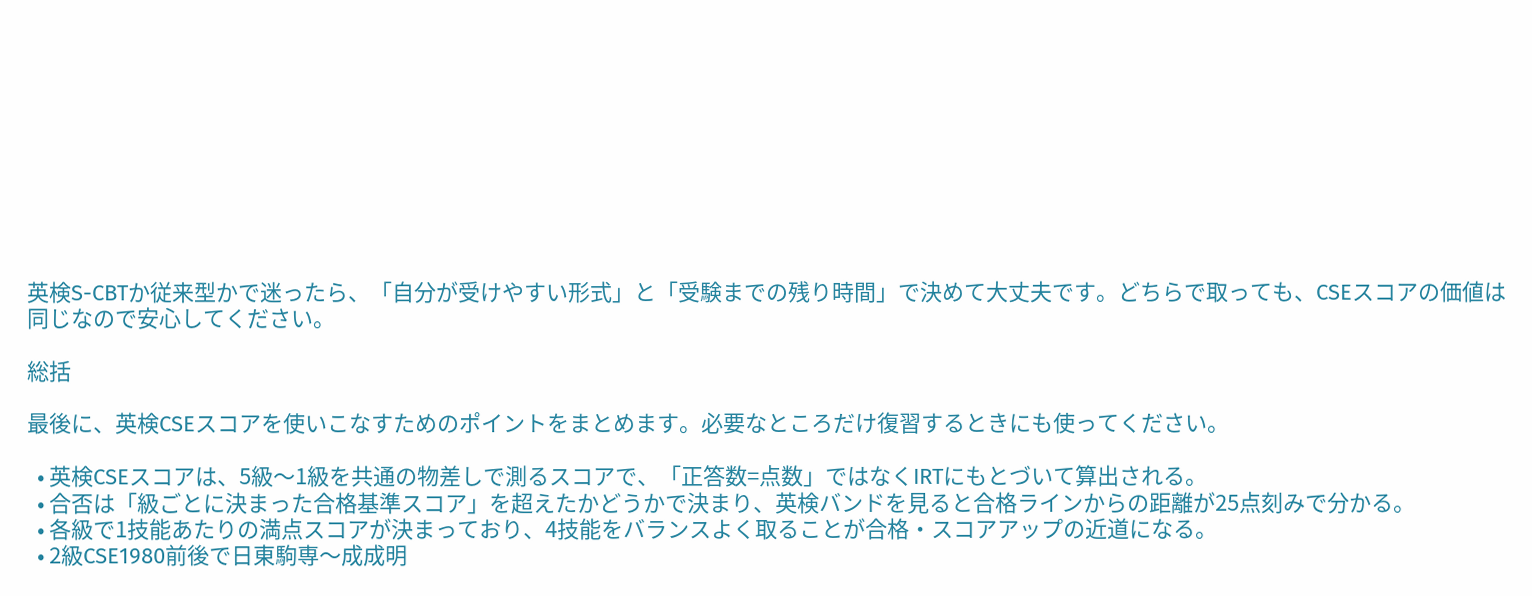英検S-CBTか従来型かで迷ったら、「自分が受けやすい形式」と「受験までの残り時間」で決めて大丈夫です。どちらで取っても、CSEスコアの価値は同じなので安心してください。

総括

最後に、英検CSEスコアを使いこなすためのポイントをまとめます。必要なところだけ復習するときにも使ってください。

  • 英検CSEスコアは、5級〜1級を共通の物差しで測るスコアで、「正答数=点数」ではなくIRTにもとづいて算出される。
  • 合否は「級ごとに決まった合格基準スコア」を超えたかどうかで決まり、英検バンドを見ると合格ラインからの距離が25点刻みで分かる。
  • 各級で1技能あたりの満点スコアが決まっており、4技能をバランスよく取ることが合格・スコアアップの近道になる。
  • 2級CSE1980前後で日東駒専〜成成明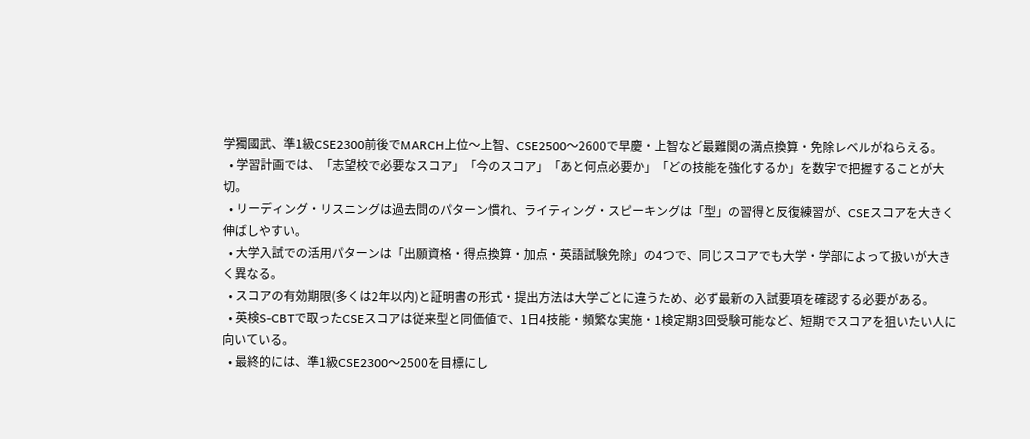学獨國武、準1級CSE2300前後でMARCH上位〜上智、CSE2500〜2600で早慶・上智など最難関の満点換算・免除レベルがねらえる。
  • 学習計画では、「志望校で必要なスコア」「今のスコア」「あと何点必要か」「どの技能を強化するか」を数字で把握することが大切。
  • リーディング・リスニングは過去問のパターン慣れ、ライティング・スピーキングは「型」の習得と反復練習が、CSEスコアを大きく伸ばしやすい。
  • 大学入試での活用パターンは「出願資格・得点換算・加点・英語試験免除」の4つで、同じスコアでも大学・学部によって扱いが大きく異なる。
  • スコアの有効期限(多くは2年以内)と証明書の形式・提出方法は大学ごとに違うため、必ず最新の入試要項を確認する必要がある。
  • 英検S-CBTで取ったCSEスコアは従来型と同価値で、1日4技能・頻繁な実施・1検定期3回受験可能など、短期でスコアを狙いたい人に向いている。
  • 最終的には、準1級CSE2300〜2500を目標にし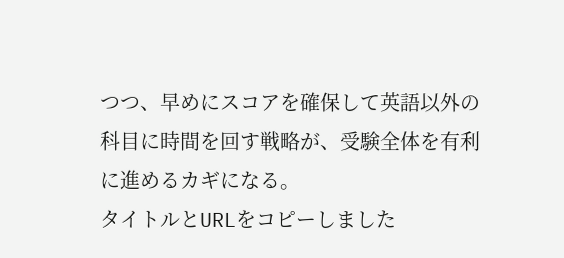つつ、早めにスコアを確保して英語以外の科目に時間を回す戦略が、受験全体を有利に進めるカギになる。
タイトルとURLをコピーしました